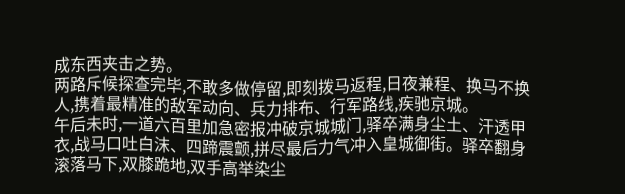成东西夹击之势。
两路斥候探查完毕,不敢多做停留,即刻拨马返程,日夜兼程、换马不换人,携着最精准的敌军动向、兵力排布、行军路线,疾驰京城。
午后未时,一道六百里加急密报冲破京城城门,驿卒满身尘土、汗透甲衣,战马口吐白沫、四蹄震颤,拼尽最后力气冲入皇城御街。驿卒翻身滚落马下,双膝跪地,双手高举染尘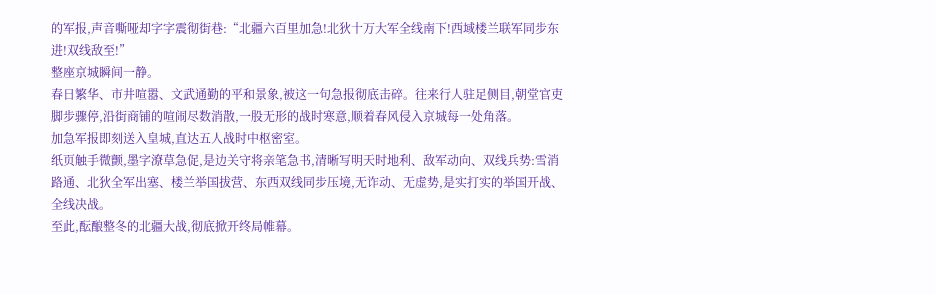的军报,声音嘶哑却字字震彻街巷:“北疆六百里加急!北狄十万大军全线南下!西域楼兰联军同步东进!双线敌至!”
整座京城瞬间一静。
春日繁华、市井喧嚣、文武通勤的平和景象,被这一句急报彻底击碎。往来行人驻足侧目,朝堂官吏脚步骤停,沿街商铺的喧闹尽数消散,一股无形的战时寒意,顺着春风侵入京城每一处角落。
加急军报即刻送入皇城,直达五人战时中枢密室。
纸页触手微颤,墨字潦草急促,是边关守将亲笔急书,清晰写明天时地利、敌军动向、双线兵势:雪消路通、北狄全军出塞、楼兰举国拔营、东西双线同步压境,无诈动、无虚势,是实打实的举国开战、全线决战。
至此,酝酿整冬的北疆大战,彻底掀开终局帷幕。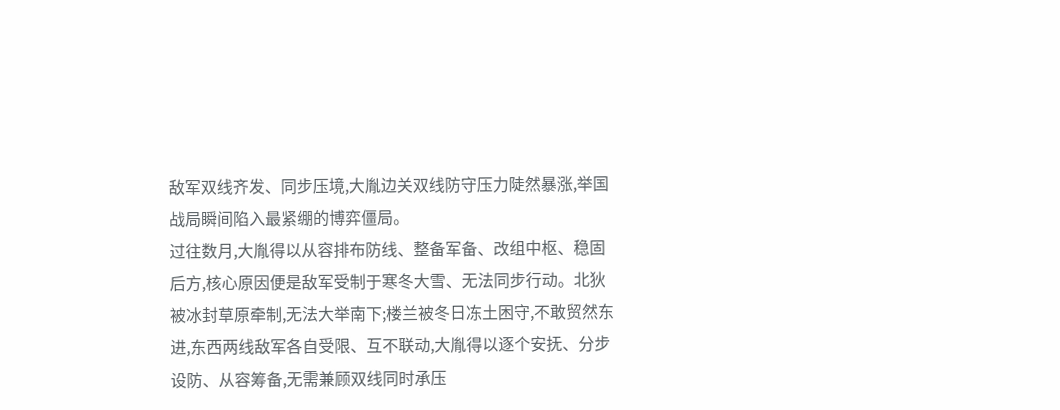敌军双线齐发、同步压境,大胤边关双线防守压力陡然暴涨,举国战局瞬间陷入最紧绷的博弈僵局。
过往数月,大胤得以从容排布防线、整备军备、改组中枢、稳固后方,核心原因便是敌军受制于寒冬大雪、无法同步行动。北狄被冰封草原牵制,无法大举南下;楼兰被冬日冻土困守,不敢贸然东进,东西两线敌军各自受限、互不联动,大胤得以逐个安抚、分步设防、从容筹备,无需兼顾双线同时承压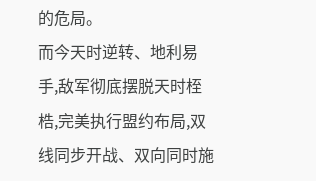的危局。
而今天时逆转、地利易手,敌军彻底摆脱天时桎梏,完美执行盟约布局,双线同步开战、双向同时施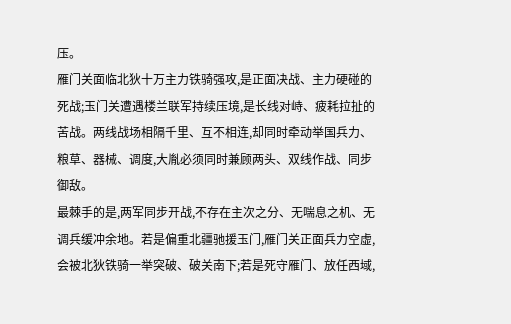压。
雁门关面临北狄十万主力铁骑强攻,是正面决战、主力硬碰的死战;玉门关遭遇楼兰联军持续压境,是长线对峙、疲耗拉扯的苦战。两线战场相隔千里、互不相连,却同时牵动举国兵力、粮草、器械、调度,大胤必须同时兼顾两头、双线作战、同步御敌。
最棘手的是,两军同步开战,不存在主次之分、无喘息之机、无调兵缓冲余地。若是偏重北疆驰援玉门,雁门关正面兵力空虚,会被北狄铁骑一举突破、破关南下;若是死守雁门、放任西域,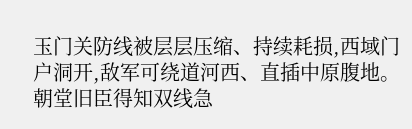玉门关防线被层层压缩、持续耗损,西域门户洞开,敌军可绕道河西、直插中原腹地。
朝堂旧臣得知双线急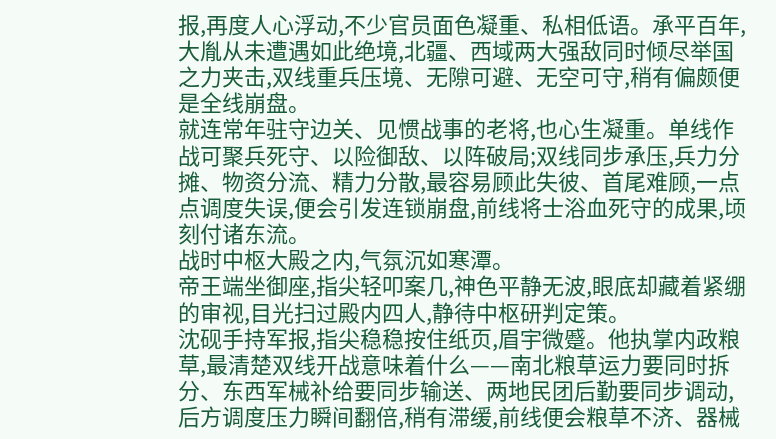报,再度人心浮动,不少官员面色凝重、私相低语。承平百年,大胤从未遭遇如此绝境,北疆、西域两大强敌同时倾尽举国之力夹击,双线重兵压境、无隙可避、无空可守,稍有偏颇便是全线崩盘。
就连常年驻守边关、见惯战事的老将,也心生凝重。单线作战可聚兵死守、以险御敌、以阵破局;双线同步承压,兵力分摊、物资分流、精力分散,最容易顾此失彼、首尾难顾,一点点调度失误,便会引发连锁崩盘,前线将士浴血死守的成果,顷刻付诸东流。
战时中枢大殿之内,气氛沉如寒潭。
帝王端坐御座,指尖轻叩案几,神色平静无波,眼底却藏着紧绷的审视,目光扫过殿内四人,静待中枢研判定策。
沈砚手持军报,指尖稳稳按住纸页,眉宇微蹙。他执掌内政粮草,最清楚双线开战意味着什么——南北粮草运力要同时拆分、东西军械补给要同步输送、两地民团后勤要同步调动,后方调度压力瞬间翻倍,稍有滞缓,前线便会粮草不济、器械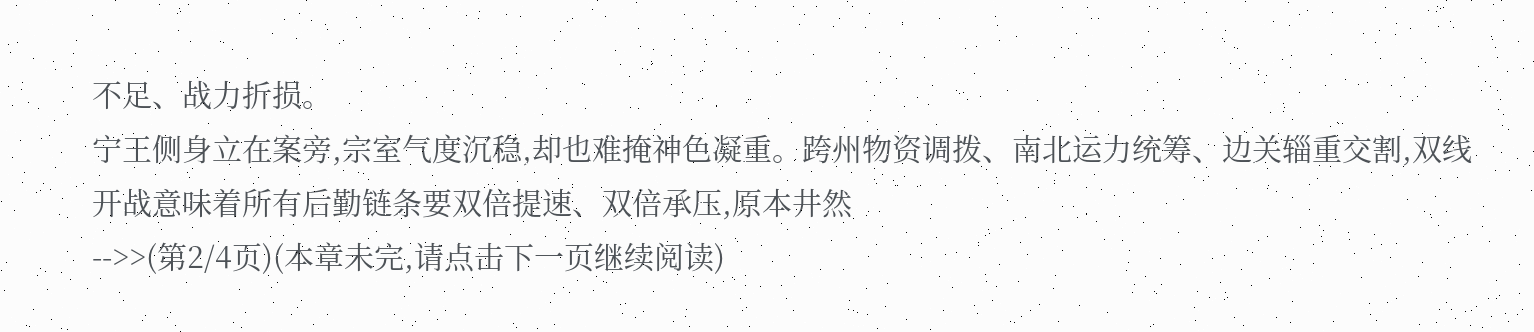不足、战力折损。
宁王侧身立在案旁,宗室气度沉稳,却也难掩神色凝重。跨州物资调拨、南北运力统筹、边关辎重交割,双线开战意味着所有后勤链条要双倍提速、双倍承压,原本井然
-->>(第2/4页)(本章未完,请点击下一页继续阅读)